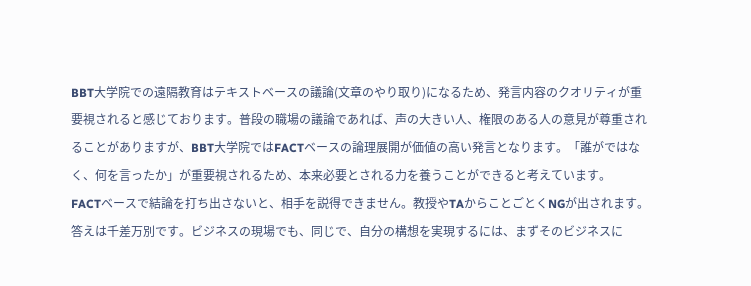BBT大学院での遠隔教育はテキストベースの議論(文章のやり取り)になるため、発言内容のクオリティが重要視されると感じております。普段の職場の議論であれば、声の大きい人、権限のある人の意見が尊重されることがありますが、BBT大学院ではFACTベースの論理展開が価値の高い発言となります。「誰がではなく、何を言ったか」が重要視されるため、本来必要とされる力を養うことができると考えています。
FACTベースで結論を打ち出さないと、相手を説得できません。教授やTAからことごとくNGが出されます。答えは千差万別です。ビジネスの現場でも、同じで、自分の構想を実現するには、まずそのビジネスに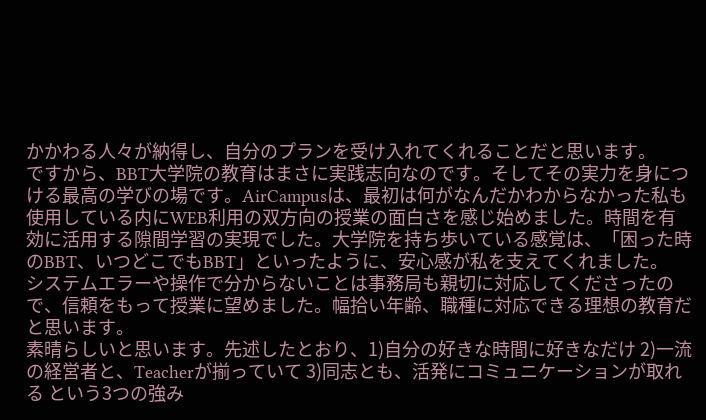かかわる人々が納得し、自分のプランを受け入れてくれることだと思います。
ですから、BBT大学院の教育はまさに実践志向なのです。そしてその実力を身につける最高の学びの場です。AirCampusは、最初は何がなんだかわからなかった私も使用している内にWEB利用の双方向の授業の面白さを感じ始めました。時間を有効に活用する隙間学習の実現でした。大学院を持ち歩いている感覚は、「困った時のBBT、いつどこでもBBT」といったように、安心感が私を支えてくれました。
システムエラーや操作で分からないことは事務局も親切に対応してくださったので、信頼をもって授業に望めました。幅拾い年齢、職種に対応できる理想の教育だと思います。
素晴らしいと思います。先述したとおり、1)自分の好きな時間に好きなだけ 2)一流の経営者と、Teacherが揃っていて 3)同志とも、活発にコミュニケーションが取れる という3つの強み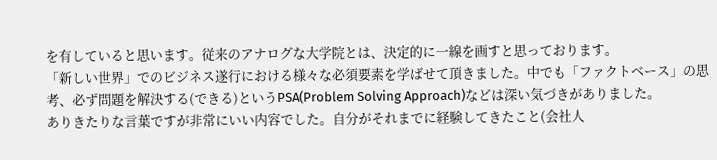を有していると思います。従来のアナログな大学院とは、決定的に一線を画すと思っております。
「新しい世界」でのビジネス遂行における様々な必須要素を学ばせて頂きました。中でも「ファクトベース」の思考、必ず問題を解決する(できる)というPSA(Problem Solving Approach)などは深い気づきがありました。
ありきたりな言葉ですが非常にいい内容でした。自分がそれまでに経験してきたこと(会社人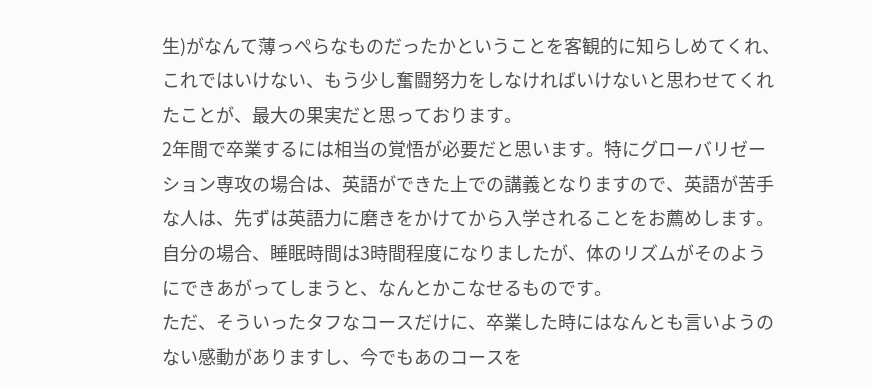生)がなんて薄っぺらなものだったかということを客観的に知らしめてくれ、これではいけない、もう少し奮闘努力をしなければいけないと思わせてくれたことが、最大の果実だと思っております。
2年間で卒業するには相当の覚悟が必要だと思います。特にグローバリゼーション専攻の場合は、英語ができた上での講義となりますので、英語が苦手な人は、先ずは英語力に磨きをかけてから入学されることをお薦めします。自分の場合、睡眠時間は3時間程度になりましたが、体のリズムがそのようにできあがってしまうと、なんとかこなせるものです。
ただ、そういったタフなコースだけに、卒業した時にはなんとも言いようのない感動がありますし、今でもあのコースを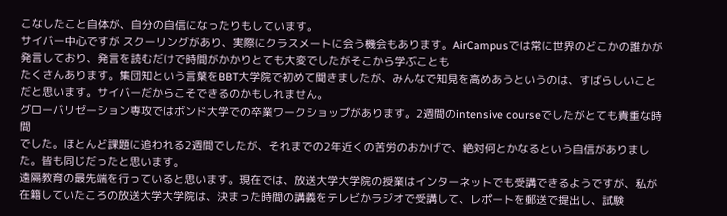こなしたこと自体が、自分の自信になったりもしています。
サイバー中心ですが スクーリングがあり、実際にクラスメートに会う機会もあります。AirCampusでは常に世界のどこかの誰かが発言しており、発言を読むだけで時間がかかりとても大変でしたがそこから学ぶことも
たくさんあります。集団知という言葉をBBT大学院で初めて聞きましたが、みんなで知見を高めあうというのは、すばらしいことだと思います。サイバーだからこそできるのかもしれません。
グローバリゼーション専攻ではボンド大学での卒業ワークショップがあります。2週間のintensive courseでしたがとても貴重な時間
でした。ほとんど課題に追われる2週間でしたが、それまでの2年近くの苦労のおかげで、絶対何とかなるという自信がありました。皆も同じだったと思います。
遠隔教育の最先端を行っていると思います。現在では、放送大学大学院の授業はインターネットでも受講できるようですが、私が在籍していたころの放送大学大学院は、決まった時間の講義をテレビかラジオで受講して、レポートを郵送で提出し、試験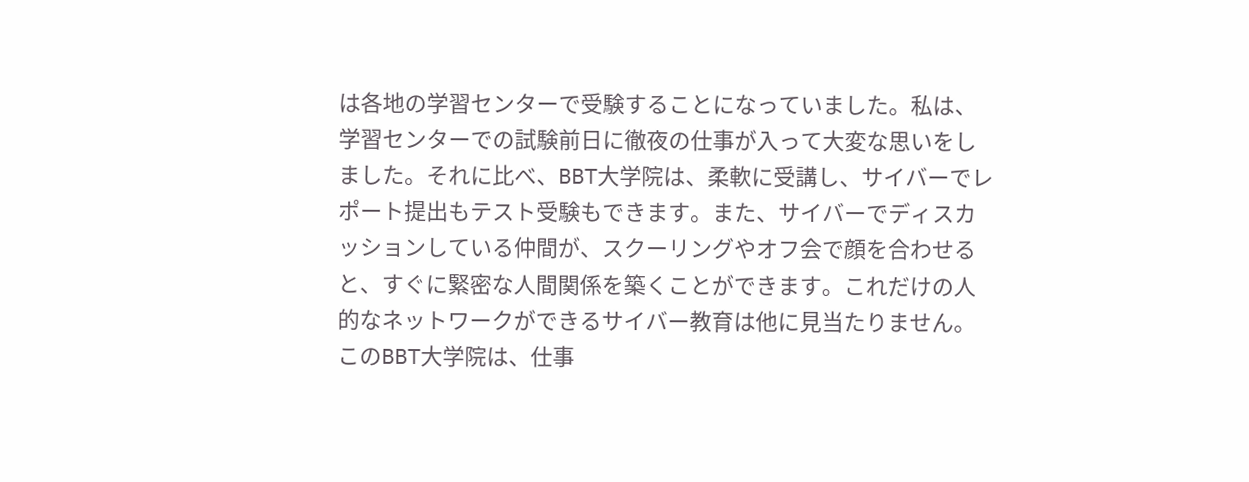は各地の学習センターで受験することになっていました。私は、学習センターでの試験前日に徹夜の仕事が入って大変な思いをしました。それに比べ、BBT大学院は、柔軟に受講し、サイバーでレポート提出もテスト受験もできます。また、サイバーでディスカッションしている仲間が、スクーリングやオフ会で顔を合わせると、すぐに緊密な人間関係を築くことができます。これだけの人的なネットワークができるサイバー教育は他に見当たりません。このBBT大学院は、仕事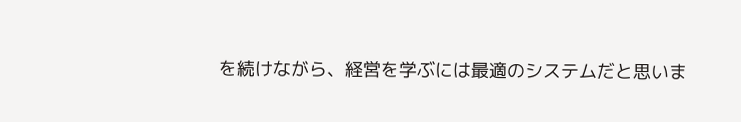を続けながら、経営を学ぶには最適のシステムだと思いま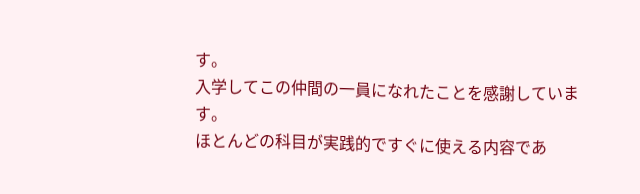す。
入学してこの仲間の一員になれたことを感謝しています。
ほとんどの科目が実践的ですぐに使える内容であ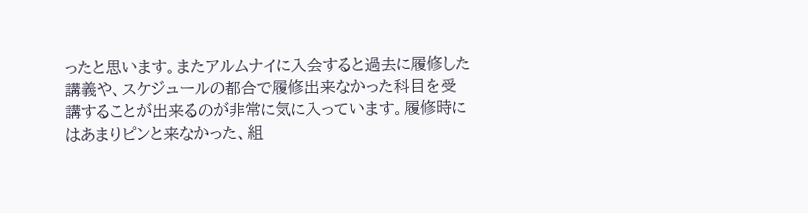ったと思います。またアルムナイに入会すると過去に履修した講義や、スケジュールの都合で履修出来なかった科目を受講することが出来るのが非常に気に入っています。履修時にはあまりピンと来なかった、組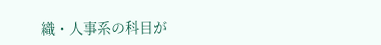織・人事系の科目が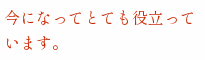今になってとても役立っています。